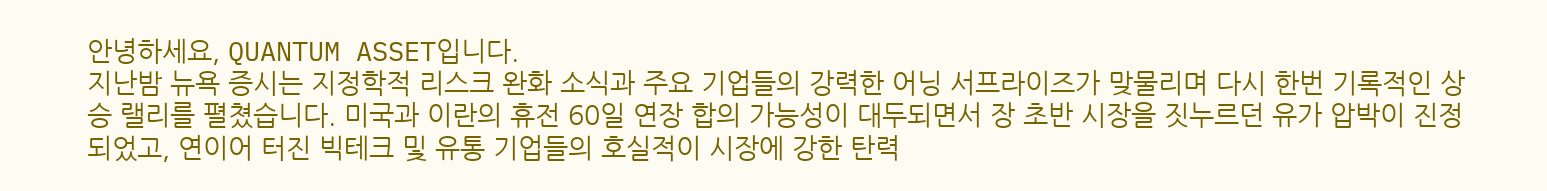안녕하세요, QUANTUM ASSET입니다.
지난밤 뉴욕 증시는 지정학적 리스크 완화 소식과 주요 기업들의 강력한 어닝 서프라이즈가 맞물리며 다시 한번 기록적인 상승 랠리를 펼쳤습니다. 미국과 이란의 휴전 60일 연장 합의 가능성이 대두되면서 장 초반 시장을 짓누르던 유가 압박이 진정되었고, 연이어 터진 빅테크 및 유통 기업들의 호실적이 시장에 강한 탄력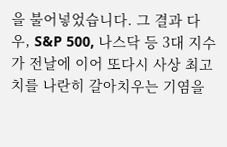을 불어넣었습니다. 그 결과 다우, S&P 500, 나스닥 등 3대 지수가 전날에 이어 또다시 사상 최고치를 나란히 갈아치우는 기염을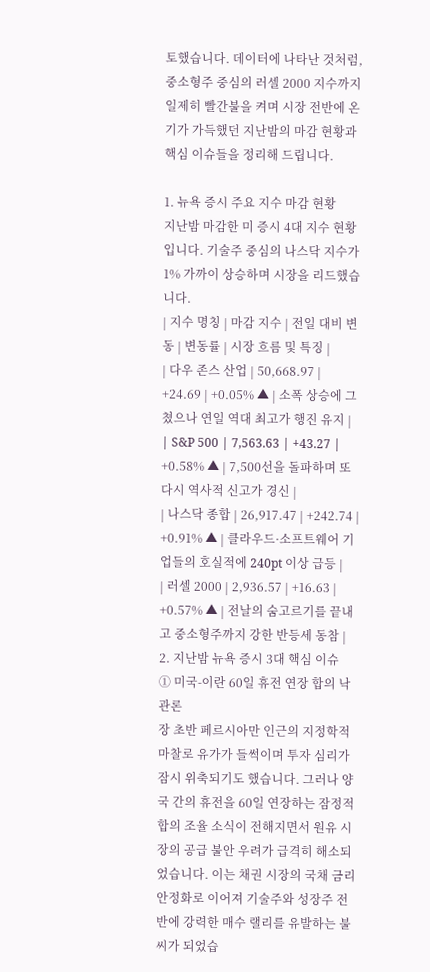토했습니다. 데이터에 나타난 것처럼, 중소형주 중심의 러셀 2000 지수까지 일제히 빨간불을 켜며 시장 전반에 온기가 가득했던 지난밤의 마감 현황과 핵심 이슈들을 정리해 드립니다.

1. 뉴욕 증시 주요 지수 마감 현황
지난밤 마감한 미 증시 4대 지수 현황입니다. 기술주 중심의 나스닥 지수가 1% 가까이 상승하며 시장을 리드했습니다.
| 지수 명칭 | 마감 지수 | 전일 대비 변동 | 변동률 | 시장 흐름 및 특징 |
| 다우 존스 산업 | 50,668.97 | +24.69 | +0.05% ▲ | 소폭 상승에 그쳤으나 연일 역대 최고가 행진 유지 |
| S&P 500 | 7,563.63 | +43.27 | +0.58% ▲ | 7,500선을 돌파하며 또다시 역사적 신고가 경신 |
| 나스닥 종합 | 26,917.47 | +242.74 | +0.91% ▲ | 클라우드·소프트웨어 기업들의 호실적에 240pt 이상 급등 |
| 러셀 2000 | 2,936.57 | +16.63 | +0.57% ▲ | 전날의 숨고르기를 끝내고 중소형주까지 강한 반등세 동참 |
2. 지난밤 뉴욕 증시 3대 핵심 이슈
① 미국-이란 60일 휴전 연장 합의 낙관론
장 초반 페르시아만 인근의 지정학적 마찰로 유가가 들썩이며 투자 심리가 잠시 위축되기도 했습니다. 그러나 양국 간의 휴전을 60일 연장하는 잠정적 합의 조율 소식이 전해지면서 원유 시장의 공급 불안 우려가 급격히 해소되었습니다. 이는 채권 시장의 국채 금리 안정화로 이어져 기술주와 성장주 전반에 강력한 매수 랠리를 유발하는 불씨가 되었습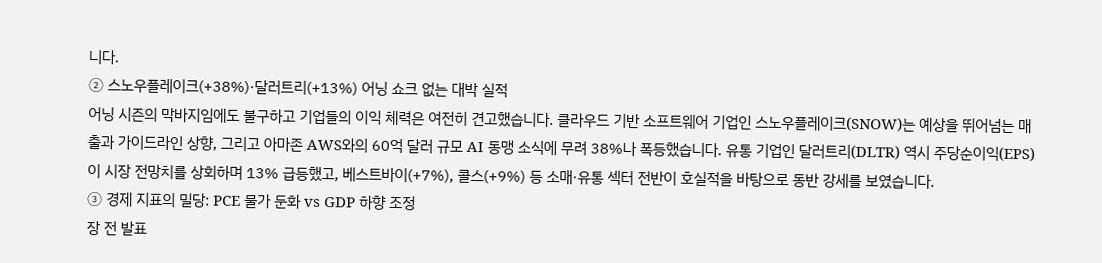니다.
② 스노우플레이크(+38%)·달러트리(+13%) 어닝 쇼크 없는 대박 실적
어닝 시즌의 막바지임에도 불구하고 기업들의 이익 체력은 여전히 견고했습니다. 클라우드 기반 소프트웨어 기업인 스노우플레이크(SNOW)는 예상을 뛰어넘는 매출과 가이드라인 상향, 그리고 아마존 AWS와의 60억 달러 규모 AI 동맹 소식에 무려 38%나 폭등했습니다. 유통 기업인 달러트리(DLTR) 역시 주당순이익(EPS)이 시장 전망치를 상회하며 13% 급등했고, 베스트바이(+7%), 콜스(+9%) 등 소매·유통 섹터 전반이 호실적을 바탕으로 동반 강세를 보였습니다.
③ 경제 지표의 밀당: PCE 물가 둔화 vs GDP 하향 조정
장 전 발표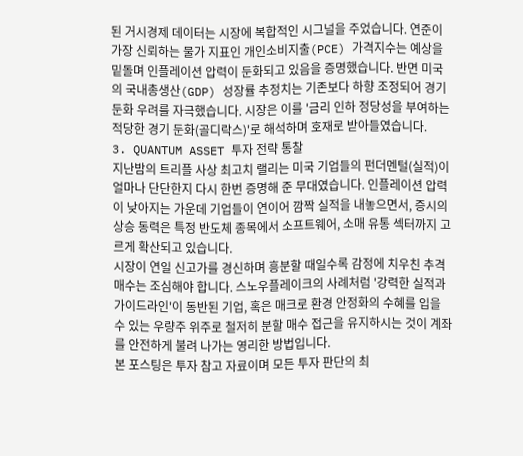된 거시경제 데이터는 시장에 복합적인 시그널을 주었습니다. 연준이 가장 신뢰하는 물가 지표인 개인소비지출(PCE) 가격지수는 예상을 밑돌며 인플레이션 압력이 둔화되고 있음을 증명했습니다. 반면 미국의 국내총생산(GDP) 성장률 추정치는 기존보다 하향 조정되어 경기 둔화 우려를 자극했습니다. 시장은 이를 '금리 인하 정당성을 부여하는 적당한 경기 둔화(골디락스)'로 해석하며 호재로 받아들였습니다.
3. QUANTUM ASSET 투자 전략 통찰
지난밤의 트리플 사상 최고치 랠리는 미국 기업들의 펀더멘털(실적)이 얼마나 단단한지 다시 한번 증명해 준 무대였습니다. 인플레이션 압력이 낮아지는 가운데 기업들이 연이어 깜짝 실적을 내놓으면서, 증시의 상승 동력은 특정 반도체 종목에서 소프트웨어, 소매 유통 섹터까지 고르게 확산되고 있습니다.
시장이 연일 신고가를 경신하며 흥분할 때일수록 감정에 치우친 추격 매수는 조심해야 합니다. 스노우플레이크의 사례처럼 '강력한 실적과 가이드라인'이 동반된 기업, 혹은 매크로 환경 안정화의 수혜를 입을 수 있는 우량주 위주로 철저히 분할 매수 접근을 유지하시는 것이 계좌를 안전하게 불려 나가는 영리한 방법입니다.
본 포스팅은 투자 참고 자료이며 모든 투자 판단의 최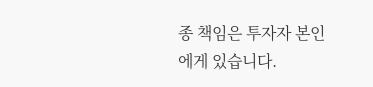종 책임은 투자자 본인에게 있습니다.